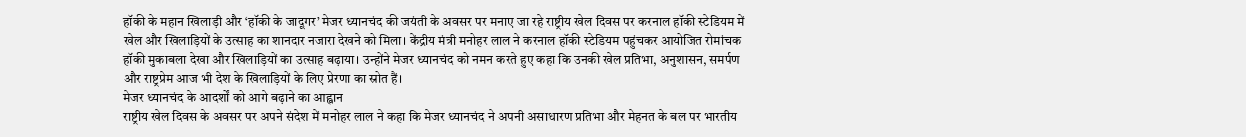हॉकी के महान खिलाड़ी और ‘हॉकी के जादूगर’ मेजर ध्यानचंद की जयंती के अवसर पर मनाए जा रहे राष्ट्रीय खेल दिवस पर करनाल हॉकी स्टेडियम में खेल और खिलाड़ियों के उत्साह का शानदार नजारा देखने को मिला। केंद्रीय मंत्री मनोहर लाल ने करनाल हॉकी स्टेडियम पहुंचकर आयोजित रोमांचक हॉकी मुकाबला देखा और खिलाड़ियों का उत्साह बढ़ाया। उन्होंने मेजर ध्यानचंद को नमन करते हुए कहा कि उनकी खेल प्रतिभा, अनुशासन, समर्पण और राष्ट्रप्रेम आज भी देश के खिलाड़ियों के लिए प्रेरणा का स्रोत हैं।
मेजर ध्यानचंद के आदर्शों को आगे बढ़ाने का आह्वान
राष्ट्रीय खेल दिवस के अवसर पर अपने संदेश में मनोहर लाल ने कहा कि मेजर ध्यानचंद ने अपनी असाधारण प्रतिभा और मेहनत के बल पर भारतीय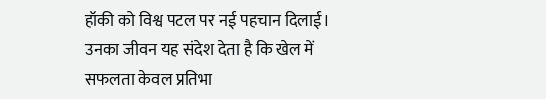हॉकी को विश्व पटल पर नई पहचान दिलाई। उनका जीवन यह संदेश देता है कि खेल में सफलता केवल प्रतिभा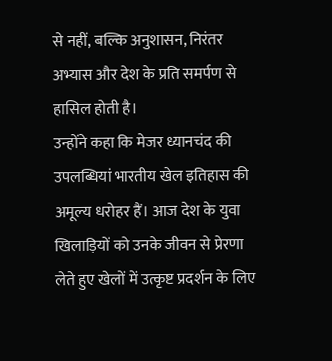से नहीं, बल्कि अनुशासन, निरंतर अभ्यास और देश के प्रति समर्पण से हासिल होती है।
उन्होंने कहा कि मेजर ध्यानचंद की उपलब्धियां भारतीय खेल इतिहास की अमूल्य धरोहर हैं। आज देश के युवा खिलाड़ियों को उनके जीवन से प्रेरणा लेते हुए खेलों में उत्कृष्ट प्रदर्शन के लिए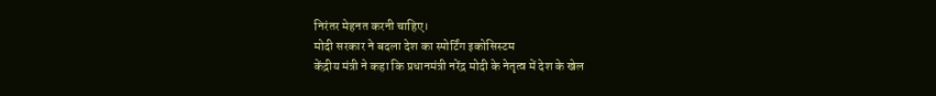निरंतर मेहनत करनी चाहिए।
मोदी सरकार ने बदला देश का स्पोर्टिंग इकोसिस्टम
केंद्रीय मंत्री ने कहा कि प्रधानमंत्री नरेंद्र मोदी के नेतृत्व में देश के खेल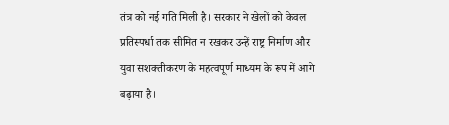तंत्र को नई गति मिली है। सरकार ने खेलों को केवल प्रतिस्पर्धा तक सीमित न रखकर उन्हें राष्ट्र निर्माण और युवा सशक्तीकरण के महत्वपूर्ण माध्यम के रूप में आगे बढ़ाया है।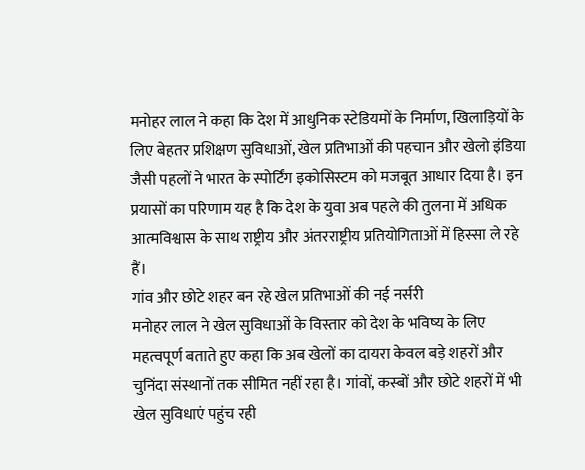मनोहर लाल ने कहा कि देश में आधुनिक स्टेडियमों के निर्माण, खिलाड़ियों के लिए बेहतर प्रशिक्षण सुविधाओं, खेल प्रतिभाओं की पहचान और खेलो इंडिया जैसी पहलों ने भारत के स्पोर्टिंग इकोसिस्टम को मजबूत आधार दिया है। इन प्रयासों का परिणाम यह है कि देश के युवा अब पहले की तुलना में अधिक आत्मविश्वास के साथ राष्ट्रीय और अंतरराष्ट्रीय प्रतियोगिताओं में हिस्सा ले रहे हैं।
गांव और छोटे शहर बन रहे खेल प्रतिभाओं की नई नर्सरी
मनोहर लाल ने खेल सुविधाओं के विस्तार को देश के भविष्य के लिए महत्वपूर्ण बताते हुए कहा कि अब खेलों का दायरा केवल बड़े शहरों और चुनिंदा संस्थानों तक सीमित नहीं रहा है। गांवों, कस्बों और छोटे शहरों में भी खेल सुविधाएं पहुंच रही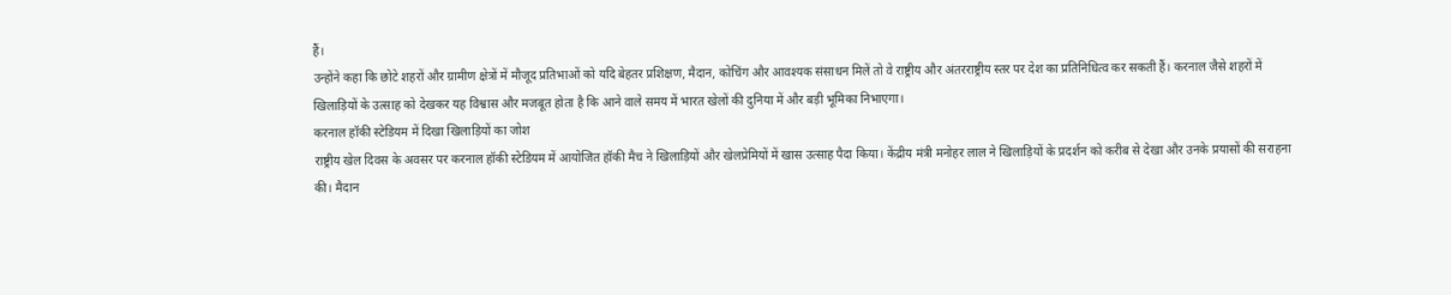हैं।
उन्होंने कहा कि छोटे शहरों और ग्रामीण क्षेत्रों में मौजूद प्रतिभाओं को यदि बेहतर प्रशिक्षण, मैदान, कोचिंग और आवश्यक संसाधन मिलें तो वे राष्ट्रीय और अंतरराष्ट्रीय स्तर पर देश का प्रतिनिधित्व कर सकती हैं। करनाल जैसे शहरों में खिलाड़ियों के उत्साह को देखकर यह विश्वास और मजबूत होता है कि आने वाले समय में भारत खेलों की दुनिया में और बड़ी भूमिका निभाएगा।
करनाल हॉकी स्टेडियम में दिखा खिलाड़ियों का जोश
राष्ट्रीय खेल दिवस के अवसर पर करनाल हॉकी स्टेडियम में आयोजित हॉकी मैच ने खिलाड़ियों और खेलप्रेमियों में खास उत्साह पैदा किया। केंद्रीय मंत्री मनोहर लाल ने खिलाड़ियों के प्रदर्शन को करीब से देखा और उनके प्रयासों की सराहना की। मैदान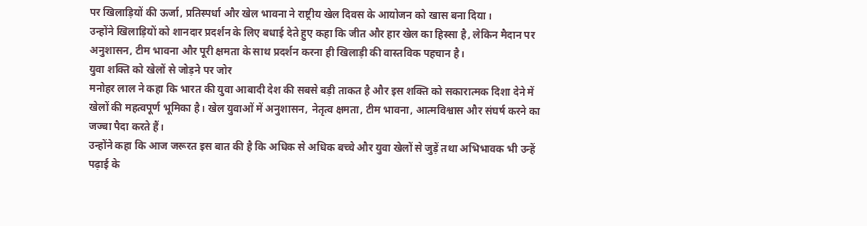पर खिलाड़ियों की ऊर्जा, प्रतिस्पर्धा और खेल भावना ने राष्ट्रीय खेल दिवस के आयोजन को खास बना दिया।
उन्होंने खिलाड़ियों को शानदार प्रदर्शन के लिए बधाई देते हुए कहा कि जीत और हार खेल का हिस्सा है, लेकिन मैदान पर अनुशासन, टीम भावना और पूरी क्षमता के साथ प्रदर्शन करना ही खिलाड़ी की वास्तविक पहचान है।
युवा शक्ति को खेलों से जोड़ने पर जोर
मनोहर लाल ने कहा कि भारत की युवा आबादी देश की सबसे बड़ी ताकत है और इस शक्ति को सकारात्मक दिशा देने में खेलों की महत्वपूर्ण भूमिका है। खेल युवाओं में अनुशासन, नेतृत्व क्षमता, टीम भावना, आत्मविश्वास और संघर्ष करने का जज्बा पैदा करते हैं।
उन्होंने कहा कि आज जरूरत इस बात की है कि अधिक से अधिक बच्चे और युवा खेलों से जुड़ें तथा अभिभावक भी उन्हें पढ़ाई के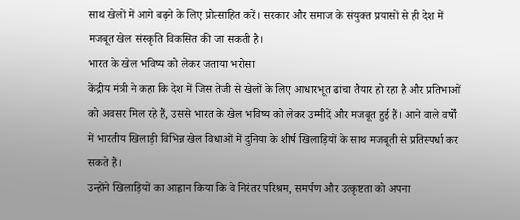साथ खेलों में आगे बढ़ने के लिए प्रोत्साहित करें। सरकार और समाज के संयुक्त प्रयासों से ही देश में मजबूत खेल संस्कृति विकसित की जा सकती है।
भारत के खेल भविष्य को लेकर जताया भरोसा
केंद्रीय मंत्री ने कहा कि देश में जिस तेजी से खेलों के लिए आधारभूत ढांचा तैयार हो रहा है और प्रतिभाओं को अवसर मिल रहे हैं, उससे भारत के खेल भविष्य को लेकर उम्मीदें और मजबूत हुई हैं। आने वाले वर्षों में भारतीय खिलाड़ी विभिन्न खेल विधाओं में दुनिया के शीर्ष खिलाड़ियों के साथ मजबूती से प्रतिस्पर्धा कर सकते हैं।
उन्होंने खिलाड़ियों का आह्वान किया कि वे निरंतर परिश्रम, समर्पण और उत्कृष्टता को अपना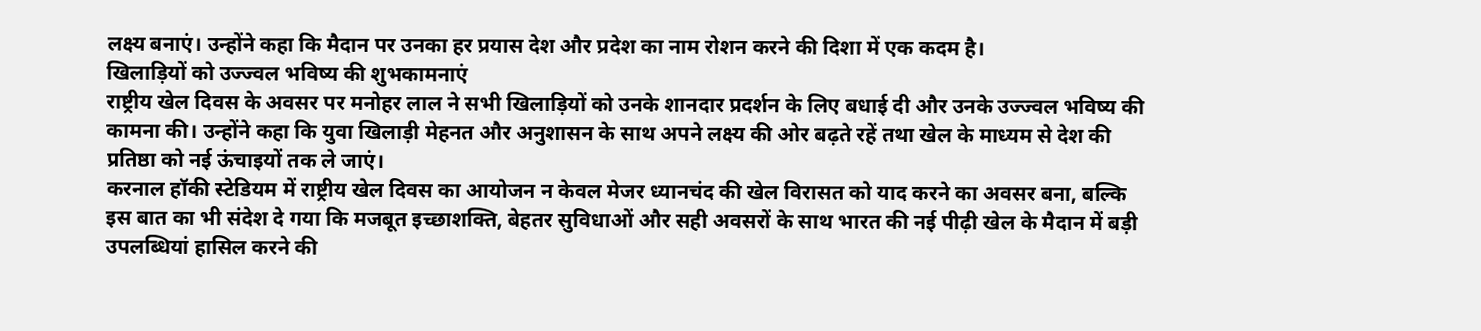लक्ष्य बनाएं। उन्होंने कहा कि मैदान पर उनका हर प्रयास देश और प्रदेश का नाम रोशन करने की दिशा में एक कदम है।
खिलाड़ियों को उज्ज्वल भविष्य की शुभकामनाएं
राष्ट्रीय खेल दिवस के अवसर पर मनोहर लाल ने सभी खिलाड़ियों को उनके शानदार प्रदर्शन के लिए बधाई दी और उनके उज्ज्वल भविष्य की कामना की। उन्होंने कहा कि युवा खिलाड़ी मेहनत और अनुशासन के साथ अपने लक्ष्य की ओर बढ़ते रहें तथा खेल के माध्यम से देश की प्रतिष्ठा को नई ऊंचाइयों तक ले जाएं।
करनाल हॉकी स्टेडियम में राष्ट्रीय खेल दिवस का आयोजन न केवल मेजर ध्यानचंद की खेल विरासत को याद करने का अवसर बना, बल्कि इस बात का भी संदेश दे गया कि मजबूत इच्छाशक्ति, बेहतर सुविधाओं और सही अवसरों के साथ भारत की नई पीढ़ी खेल के मैदान में बड़ी उपलब्धियां हासिल करने की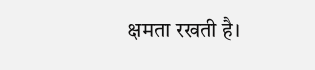क्षमता रखती है।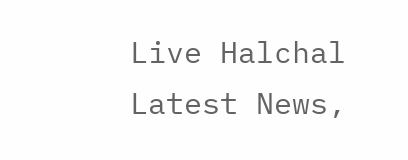Live Halchal Latest News,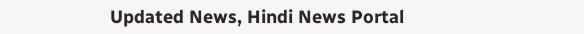Updated News, Hindi News Portal